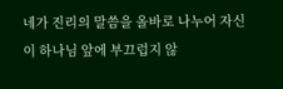네가 진리의 말씀을 올바로 나누어 자신이 하나님 앞에 부끄럽지 않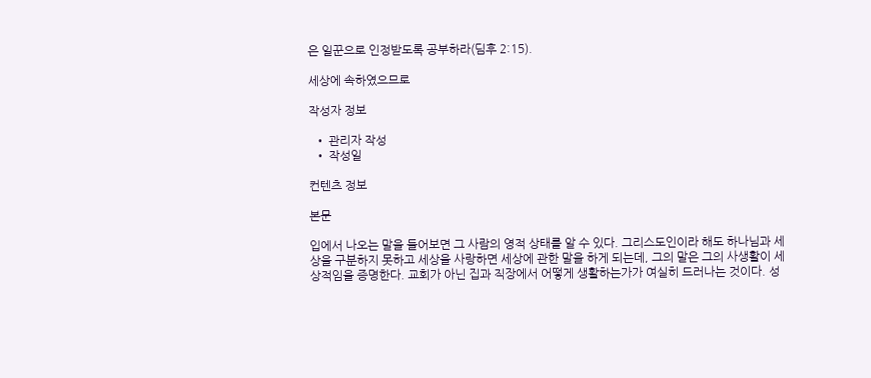은 일꾼으로 인정받도록 공부하라(딤후 2:15).

세상에 속하였으므로

작성자 정보

  • 관리자 작성
  • 작성일

컨텐츠 정보

본문

입에서 나오는 말을 들어보면 그 사람의 영적 상태를 알 수 있다. 그리스도인이라 해도 하나님과 세상을 구분하지 못하고 세상을 사랑하면 세상에 관한 말을 하게 되는데, 그의 말은 그의 사생활이 세상적임을 증명한다. 교회가 아닌 집과 직장에서 어떻게 생활하는가가 여실히 드러나는 것이다. 성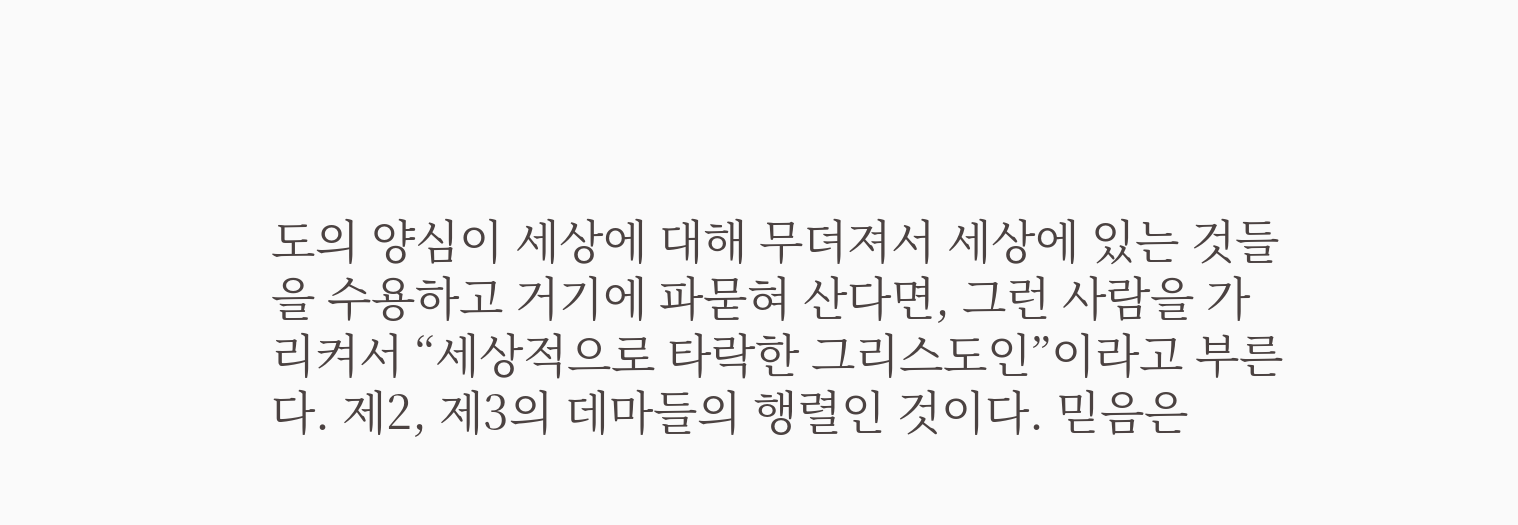도의 양심이 세상에 대해 무뎌져서 세상에 있는 것들을 수용하고 거기에 파묻혀 산다면, 그런 사람을 가리켜서 “세상적으로 타락한 그리스도인”이라고 부른다. 제2, 제3의 데마들의 행렬인 것이다. 믿음은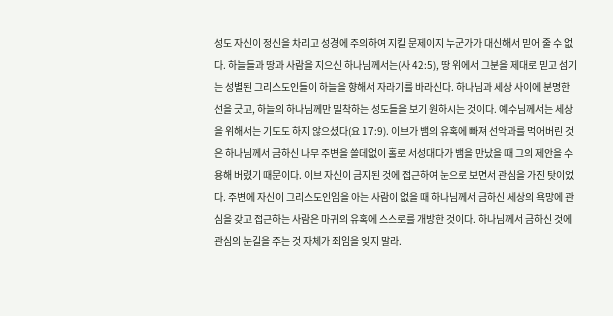성도 자신이 정신을 차리고 성경에 주의하여 지킬 문제이지 누군가가 대신해서 믿어 줄 수 없다. 하늘들과 땅과 사람을 지으신 하나님께서는(사 42:5), 땅 위에서 그분을 제대로 믿고 섬기는 성별된 그리스도인들이 하늘을 향해서 자라기를 바라신다. 하나님과 세상 사이에 분명한 선을 긋고, 하늘의 하나님께만 밀착하는 성도들을 보기 원하시는 것이다. 예수님께서는 세상을 위해서는 기도도 하지 않으셨다(요 17:9). 이브가 뱀의 유혹에 빠져 선악과를 먹어버린 것은 하나님께서 금하신 나무 주변을 쓸데없이 홀로 서성대다가 뱀을 만났을 때 그의 제안을 수용해 버렸기 때문이다. 이브 자신이 금지된 것에 접근하여 눈으로 보면서 관심을 가진 탓이었다. 주변에 자신이 그리스도인임을 아는 사람이 없을 때 하나님께서 금하신 세상의 욕망에 관심을 갖고 접근하는 사람은 마귀의 유혹에 스스로를 개방한 것이다. 하나님께서 금하신 것에 관심의 눈길을 주는 것 자체가 죄임을 잊지 말라.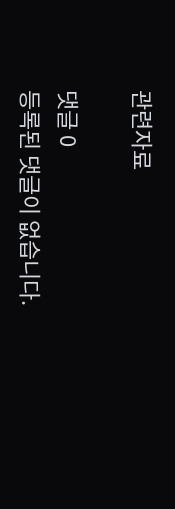관련자료

댓글 0
등록된 댓글이 없습니다.